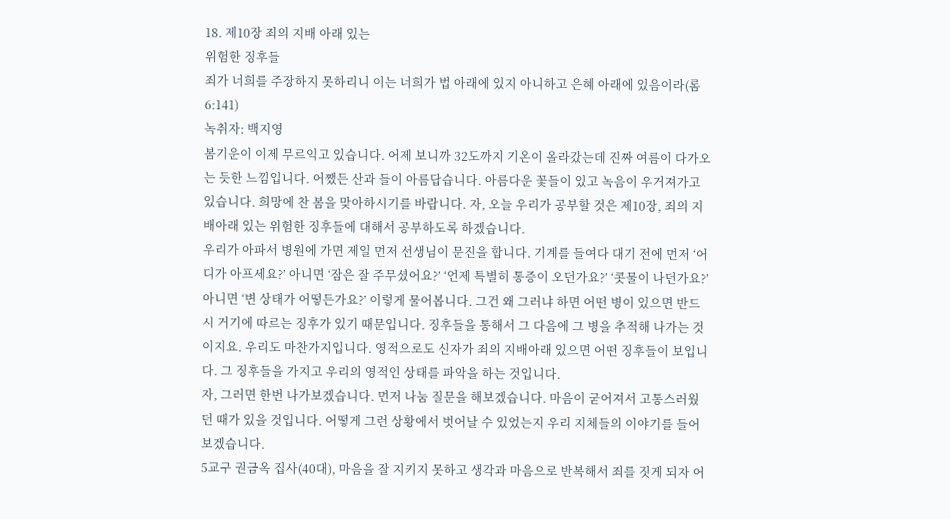18. 제10장 죄의 지배 아래 있는
위험한 징후들
죄가 너희를 주장하지 못하리니 이는 너희가 법 아래에 있지 아니하고 은혜 아래에 있음이라(롬 6:141)
녹취자: 백지영
봄기운이 이제 무르익고 있습니다. 어제 보니까 32도까지 기온이 올라갔는데 진짜 여름이 다가오는 듯한 느낌입니다. 어쨌든 산과 들이 아름답습니다. 아름다운 꽃들이 있고 녹음이 우거져가고 있습니다. 희망에 찬 봄을 맞아하시기를 바랍니다. 자, 오늘 우리가 공부할 것은 제10장, 죄의 지배아래 있는 위험한 징후들에 대해서 공부하도록 하겠습니다.
우리가 아파서 병원에 가면 제일 먼저 선생님이 문진을 합니다. 기계를 들여다 대기 전에 먼저 ‘어디가 아프세요?’ 아니면 ‘잠은 잘 주무셨어요?’ ‘언제 특별히 통증이 오던가요?’ ‘콧물이 나던가요?’ 아니면 ‘변 상태가 어떻든가요?’ 이렇게 물어봅니다. 그건 왜 그러냐 하면 어떤 병이 있으면 반드시 거기에 따르는 징후가 있기 때문입니다. 징후들을 통해서 그 다음에 그 병을 추적해 나가는 것이지요. 우리도 마찬가지입니다. 영적으로도 신자가 죄의 지배아래 있으면 어떤 징후들이 보입니다. 그 징후들을 가지고 우리의 영적인 상태를 파악을 하는 것입니다.
자, 그러면 한번 나가보겠습니다. 먼저 나눔 질문을 해보겠습니다. 마음이 굳어져서 고통스러웠던 때가 있을 것입니다. 어떻게 그런 상황에서 벗어날 수 있었는지 우리 지체들의 이야기를 들어보겠습니다.
5교구 권금옥 집사(40대), 마음을 잘 지키지 못하고 생각과 마음으로 반복해서 죄를 짓게 되자 어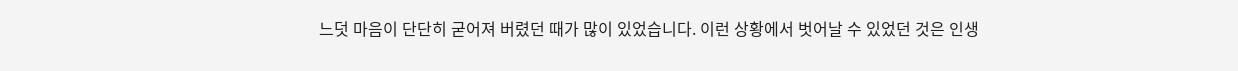느덧 마음이 단단히 굳어져 버렸던 때가 많이 있었습니다. 이런 상황에서 벗어날 수 있었던 것은 인생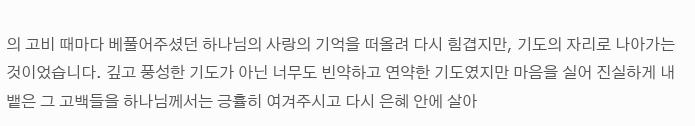의 고비 때마다 베풀어주셨던 하나님의 사랑의 기억을 떠올려 다시 힘겹지만, 기도의 자리로 나아가는 것이었습니다. 깊고 풍성한 기도가 아닌 너무도 빈약하고 연약한 기도였지만 마음을 실어 진실하게 내뱉은 그 고백들을 하나님께서는 긍휼히 여겨주시고 다시 은혜 안에 살아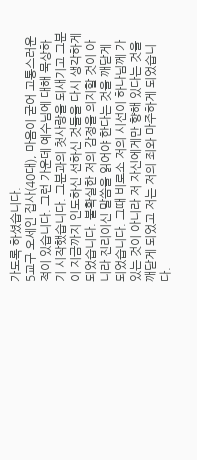가도록 하셨습니다.
5교구 오세인 집사(40대), 마음이 굳어 고통스러운 적이 있습니다. 그런 가운데 예수님에 대해 묵상하기 시작했습니다. 그분과의 첫사랑을 되새기고 그분이 지금까지 인도하신 선하신 것들을 다시 생각하게 되었습니다. 불확실한 저의 감정을 의지할 것이 아니라 진리이신 말씀을 읽어야 한다는 것을 깨닫게 되었습니다. 그때 비로소 저의 시선이 하나님께 가있는 것이 아니라 저 자신에게만 향해 있다는 것을 깨닫게 되었고 저는 저의 죄와 마주하게 되었습니다.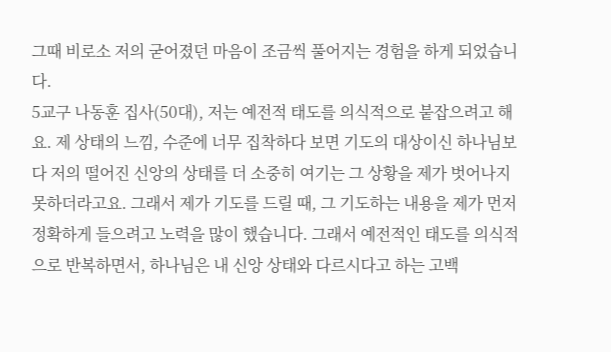그때 비로소 저의 굳어졌던 마음이 조금씩 풀어지는 경험을 하게 되었습니다.
5교구 나동훈 집사(50대), 저는 예전적 태도를 의식적으로 붙잡으려고 해요. 제 상태의 느낌, 수준에 너무 집착하다 보면 기도의 대상이신 하나님보다 저의 떨어진 신앙의 상태를 더 소중히 여기는 그 상황을 제가 벗어나지 못하더라고요. 그래서 제가 기도를 드릴 때, 그 기도하는 내용을 제가 먼저 정확하게 들으려고 노력을 많이 했습니다. 그래서 예전적인 태도를 의식적으로 반복하면서, 하나님은 내 신앙 상태와 다르시다고 하는 고백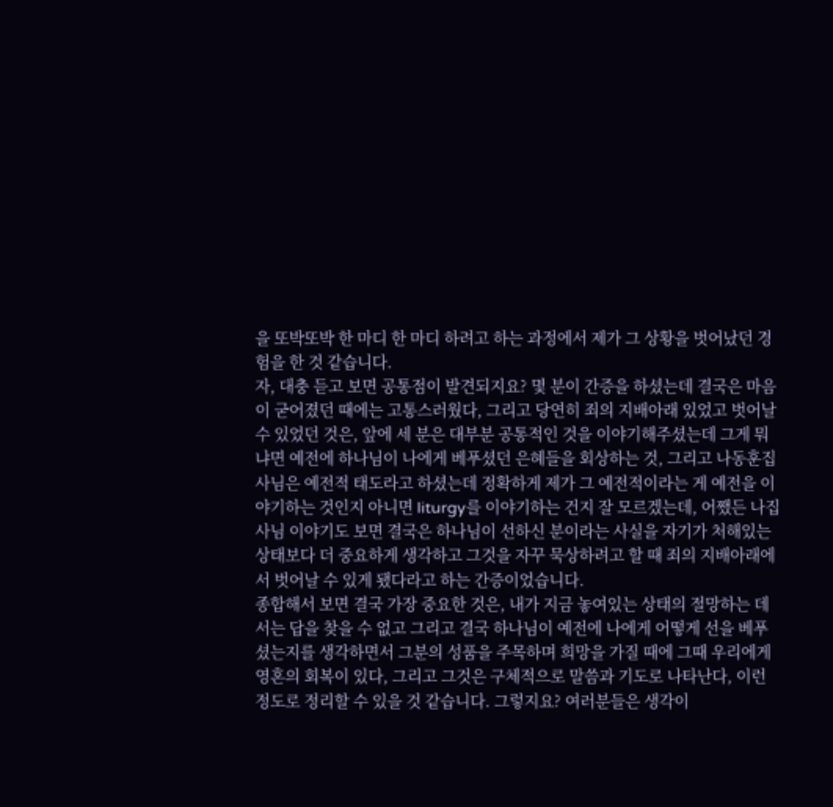을 또박또박 한 마디 한 마디 하려고 하는 과정에서 제가 그 상황을 벗어났던 경험을 한 것 같습니다.
자, 대충 듣고 보면 공통점이 발견되지요? 몇 분이 간증을 하셨는데 결국은 마음이 굳어졌던 때에는 고통스러웠다, 그리고 당연히 죄의 지배아래 있었고 벗어날 수 있었던 것은, 앞에 세 분은 대부분 공통적인 것을 이야기해주셨는데 그게 뭐냐면 예전에 하나님이 나에게 베푸셨던 은혜들을 회상하는 것, 그리고 나동훈집사님은 예전적 태도라고 하셨는데 정확하게 제가 그 예전적이라는 게 예전을 이야기하는 것인지 아니면 liturgy를 이야기하는 건지 잘 모르겠는데, 어쨌든 나집사님 이야기도 보면 결국은 하나님이 선하신 분이라는 사실을 자기가 처해있는 상태보다 더 중요하게 생각하고 그것을 자꾸 묵상하려고 할 때 죄의 지배아래에서 벗어날 수 있게 됐다라고 하는 간증이었습니다.
종합해서 보면 결국 가장 중요한 것은, 내가 지금 놓여있는 상태의 절망하는 데서는 답을 찾을 수 없고 그리고 결국 하나님이 예전에 나에게 어떻게 선을 베푸셨는지를 생각하면서 그분의 성품을 주목하며 희망을 가질 때에 그때 우리에게 영혼의 회복이 있다, 그리고 그것은 구체적으로 말씀과 기도로 나타난다, 이런 정도로 정리할 수 있을 것 같습니다. 그렇지요? 여러분들은 생각이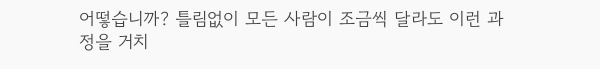어떻습니까? 틀림없이 모든 사람이 조금씩 달라도 이런 과정을 거치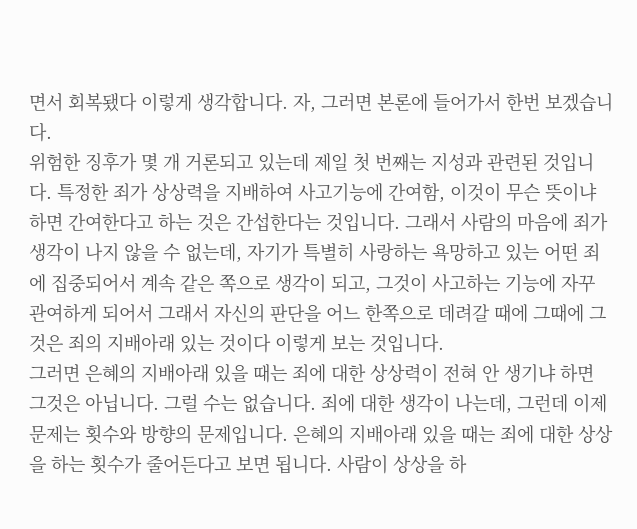면서 회복됐다 이렇게 생각합니다. 자, 그러면 본론에 들어가서 한번 보겠습니다.
위험한 징후가 몇 개 거론되고 있는데 제일 첫 번째는 지성과 관련된 것입니다. 특정한 죄가 상상력을 지배하여 사고기능에 간여함, 이것이 무슨 뜻이냐 하면 간여한다고 하는 것은 간섭한다는 것입니다. 그래서 사람의 마음에 죄가 생각이 나지 않을 수 없는데, 자기가 특별히 사랑하는 욕망하고 있는 어떤 죄에 집중되어서 계속 같은 쪽으로 생각이 되고, 그것이 사고하는 기능에 자꾸 관여하게 되어서 그래서 자신의 판단을 어느 한쪽으로 데려갈 때에 그때에 그것은 죄의 지배아래 있는 것이다 이렇게 보는 것입니다.
그러면 은혜의 지배아래 있을 때는 죄에 대한 상상력이 전혀 안 생기냐 하면 그것은 아닙니다. 그럴 수는 없습니다. 죄에 대한 생각이 나는데, 그런데 이제 문제는 횟수와 방향의 문제입니다. 은혜의 지배아래 있을 때는 죄에 대한 상상을 하는 횟수가 줄어든다고 보면 됩니다. 사람이 상상을 하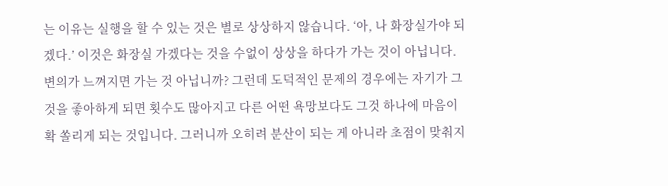는 이유는 실행을 할 수 있는 것은 별로 상상하지 않습니다. ‘아, 나 화장실가야 되겠다.’ 이것은 화장실 가겠다는 것을 수없이 상상을 하다가 가는 것이 아닙니다. 변의가 느껴지면 가는 것 아닙니까? 그런데 도덕적인 문제의 경우에는 자기가 그것을 좋아하게 되면 횟수도 많아지고 다른 어떤 욕망보다도 그것 하나에 마음이 확 쏠리게 되는 것입니다. 그러니까 오히려 분산이 되는 게 아니라 초점이 맞춰지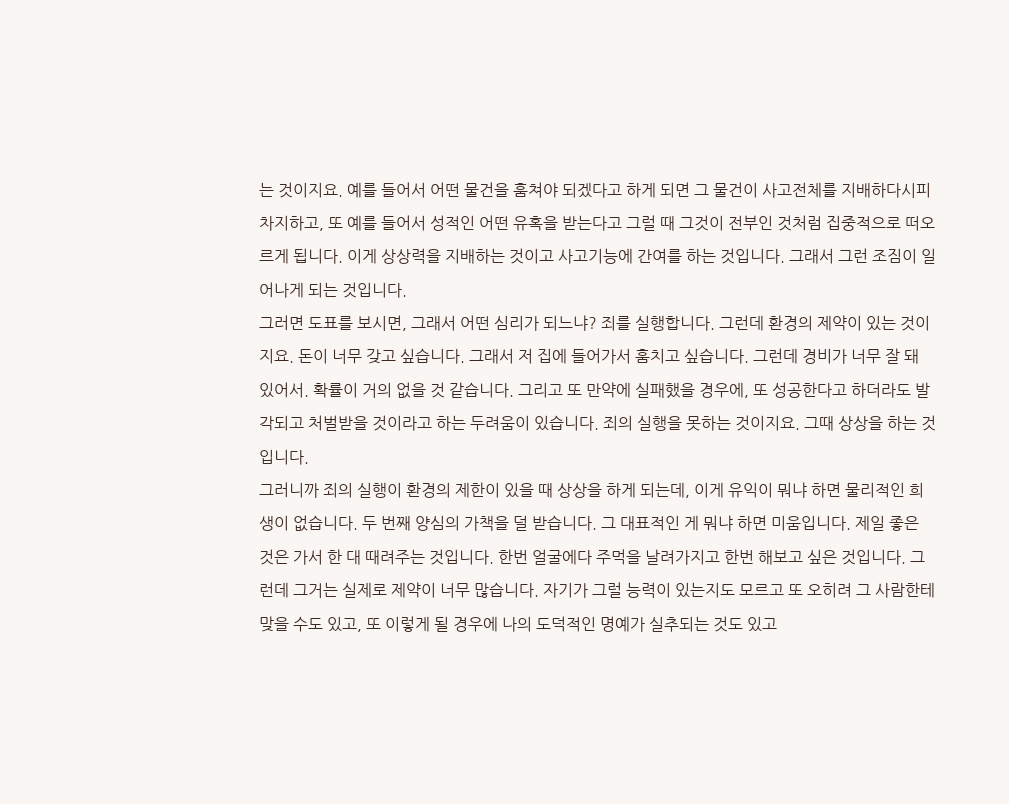는 것이지요. 예를 들어서 어떤 물건을 훔쳐야 되겠다고 하게 되면 그 물건이 사고전체를 지배하다시피 차지하고, 또 예를 들어서 성적인 어떤 유혹을 받는다고 그럴 때 그것이 전부인 것처럼 집중적으로 떠오르게 됩니다. 이게 상상력을 지배하는 것이고 사고기능에 간여를 하는 것입니다. 그래서 그런 조짐이 일어나게 되는 것입니다.
그러면 도표를 보시면, 그래서 어떤 심리가 되느냐? 죄를 실행합니다. 그런데 환경의 제약이 있는 것이지요. 돈이 너무 갖고 싶습니다. 그래서 저 집에 들어가서 훔치고 싶습니다. 그런데 경비가 너무 잘 돼 있어서. 확률이 거의 없을 것 같습니다. 그리고 또 만약에 실패했을 경우에, 또 성공한다고 하더라도 발각되고 처벌받을 것이라고 하는 두려움이 있습니다. 죄의 실행을 못하는 것이지요. 그때 상상을 하는 것입니다.
그러니까 죄의 실행이 환경의 제한이 있을 때 상상을 하게 되는데, 이게 유익이 뭐냐 하면 물리적인 희생이 없습니다. 두 번째 양심의 가책을 덜 받습니다. 그 대표적인 게 뭐냐 하면 미움입니다. 제일 좋은 것은 가서 한 대 때려주는 것입니다. 한번 얼굴에다 주먹을 날려가지고 한번 해보고 싶은 것입니다. 그런데 그거는 실제로 제약이 너무 많습니다. 자기가 그럴 능력이 있는지도 모르고 또 오히려 그 사람한테 맞을 수도 있고, 또 이렇게 될 경우에 나의 도덕적인 명예가 실추되는 것도 있고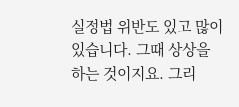실정법 위반도 있고 많이 있습니다. 그때 상상을 하는 것이지요. 그리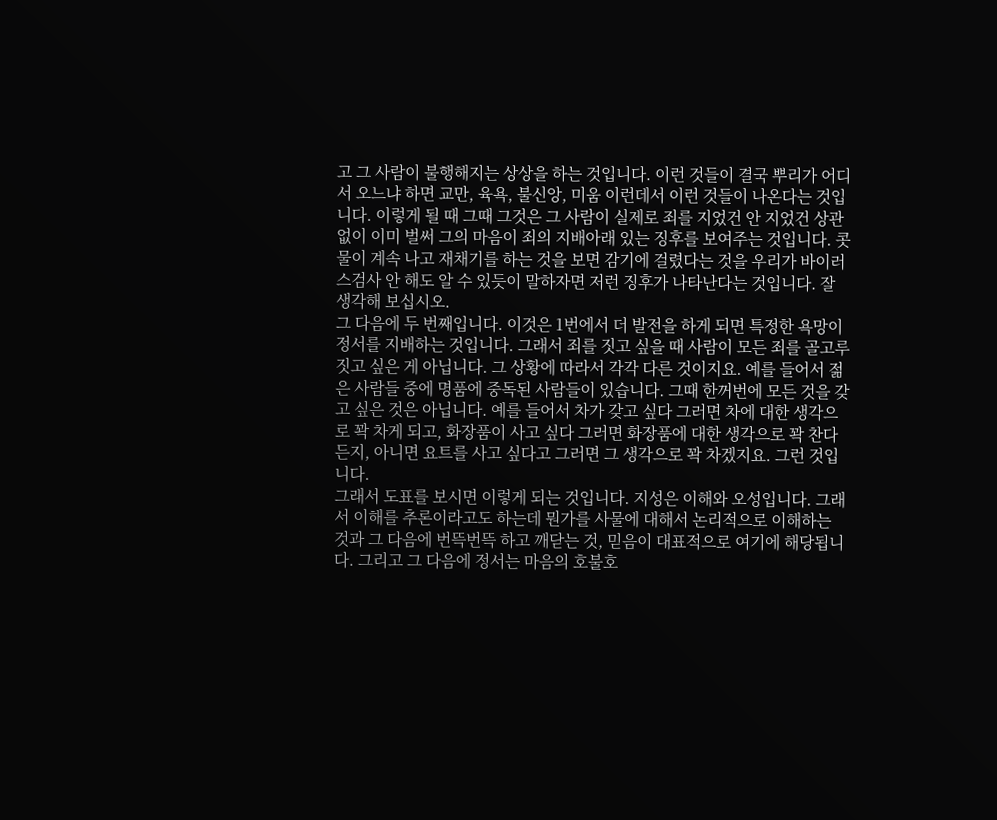고 그 사람이 불행해지는 상상을 하는 것입니다. 이런 것들이 결국 뿌리가 어디서 오느냐 하면 교만, 육욕, 불신앙, 미움 이런데서 이런 것들이 나온다는 것입니다. 이렇게 될 때 그때 그것은 그 사람이 실제로 죄를 지었건 안 지었건 상관없이 이미 벌써 그의 마음이 죄의 지배아래 있는 징후를 보여주는 것입니다. 콧물이 계속 나고 재채기를 하는 것을 보면 감기에 걸렸다는 것을 우리가 바이러스검사 안 해도 알 수 있듯이 말하자면 저런 징후가 나타난다는 것입니다. 잘 생각해 보십시오.
그 다음에 두 번째입니다. 이것은 1번에서 더 발전을 하게 되면 특정한 욕망이 정서를 지배하는 것입니다. 그래서 죄를 짓고 싶을 때 사람이 모든 죄를 골고루 짓고 싶은 게 아닙니다. 그 상황에 따라서 각각 다른 것이지요. 예를 들어서 젊은 사람들 중에 명품에 중독된 사람들이 있습니다. 그때 한꺼번에 모든 것을 갖고 싶은 것은 아닙니다. 예를 들어서 차가 갖고 싶다 그러면 차에 대한 생각으로 꽉 차게 되고, 화장품이 사고 싶다 그러면 화장품에 대한 생각으로 꽉 찬다든지, 아니면 요트를 사고 싶다고 그러면 그 생각으로 꽉 차겠지요. 그런 것입니다.
그래서 도표를 보시면 이렇게 되는 것입니다. 지성은 이해와 오성입니다. 그래서 이해를 추론이라고도 하는데 뭔가를 사물에 대해서 논리적으로 이해하는 것과 그 다음에 번뜩번뜩 하고 깨닫는 것, 믿음이 대표적으로 여기에 해당됩니다. 그리고 그 다음에 정서는 마음의 호불호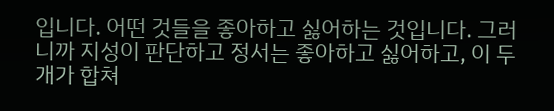입니다. 어떤 것들을 좋아하고 싫어하는 것입니다. 그러니까 지성이 판단하고 정서는 좋아하고 싫어하고, 이 두 개가 합쳐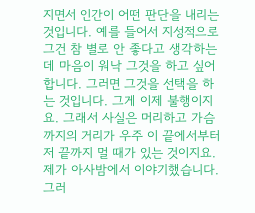지면서 인간이 어떤 판단을 내리는 것입니다. 예를 들어서 지성적으로 그건 참 별로 안 좋다고 생각하는데 마음이 워낙 그것을 하고 싶어 합니다. 그러면 그것을 선택을 하는 것입니다. 그게 이제 불행이지요. 그래서 사실은 머리하고 가슴까지의 거리가 우주 이 끝에서부터 저 끝까지 멀 때가 있는 것이지요. 제가 아사밤에서 이야기했습니다. 그러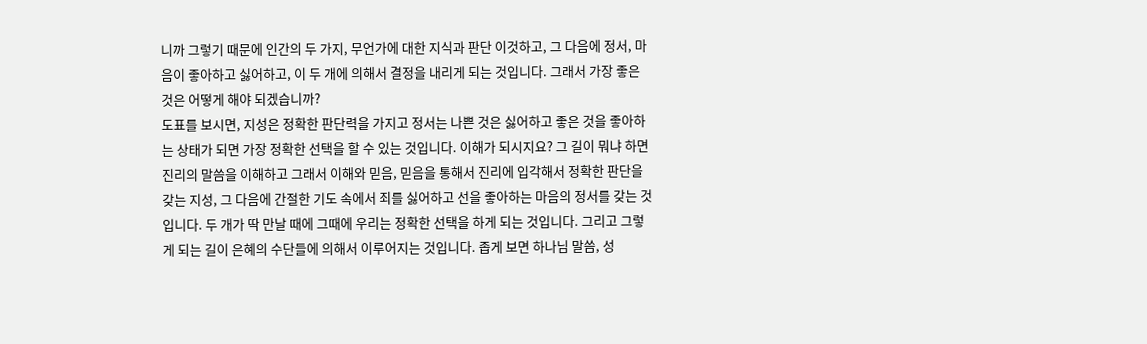니까 그렇기 때문에 인간의 두 가지, 무언가에 대한 지식과 판단 이것하고, 그 다음에 정서, 마음이 좋아하고 싫어하고, 이 두 개에 의해서 결정을 내리게 되는 것입니다. 그래서 가장 좋은 것은 어떻게 해야 되겠습니까?
도표를 보시면, 지성은 정확한 판단력을 가지고 정서는 나쁜 것은 싫어하고 좋은 것을 좋아하는 상태가 되면 가장 정확한 선택을 할 수 있는 것입니다. 이해가 되시지요? 그 길이 뭐냐 하면 진리의 말씀을 이해하고 그래서 이해와 믿음, 믿음을 통해서 진리에 입각해서 정확한 판단을 갖는 지성, 그 다음에 간절한 기도 속에서 죄를 싫어하고 선을 좋아하는 마음의 정서를 갖는 것입니다. 두 개가 딱 만날 때에 그때에 우리는 정확한 선택을 하게 되는 것입니다. 그리고 그렇게 되는 길이 은혜의 수단들에 의해서 이루어지는 것입니다. 좁게 보면 하나님 말씀, 성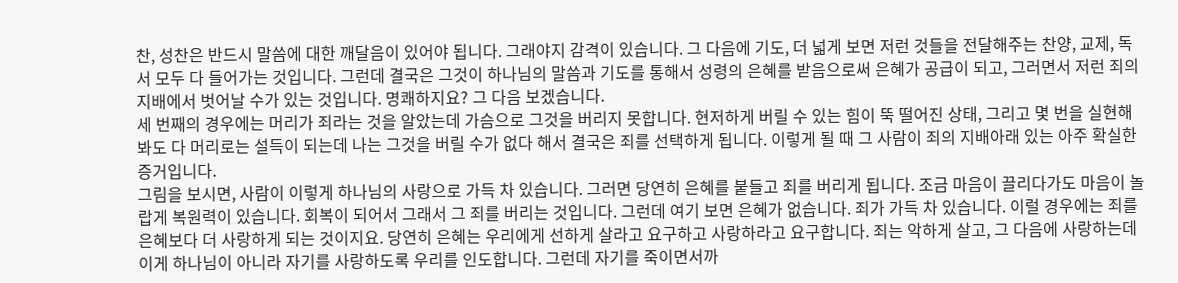찬, 성찬은 반드시 말씀에 대한 깨달음이 있어야 됩니다. 그래야지 감격이 있습니다. 그 다음에 기도, 더 넓게 보면 저런 것들을 전달해주는 찬양, 교제, 독서 모두 다 들어가는 것입니다. 그런데 결국은 그것이 하나님의 말씀과 기도를 통해서 성령의 은혜를 받음으로써 은혜가 공급이 되고, 그러면서 저런 죄의 지배에서 벗어날 수가 있는 것입니다. 명쾌하지요? 그 다음 보겠습니다.
세 번째의 경우에는 머리가 죄라는 것을 알았는데 가슴으로 그것을 버리지 못합니다. 현저하게 버릴 수 있는 힘이 뚝 떨어진 상태, 그리고 몇 번을 실현해 봐도 다 머리로는 설득이 되는데 나는 그것을 버릴 수가 없다 해서 결국은 죄를 선택하게 됩니다. 이렇게 될 때 그 사람이 죄의 지배아래 있는 아주 확실한 증거입니다.
그림을 보시면, 사람이 이렇게 하나님의 사랑으로 가득 차 있습니다. 그러면 당연히 은혜를 붙들고 죄를 버리게 됩니다. 조금 마음이 끌리다가도 마음이 놀랍게 복원력이 있습니다. 회복이 되어서 그래서 그 죄를 버리는 것입니다. 그런데 여기 보면 은혜가 없습니다. 죄가 가득 차 있습니다. 이럴 경우에는 죄를 은혜보다 더 사랑하게 되는 것이지요. 당연히 은혜는 우리에게 선하게 살라고 요구하고 사랑하라고 요구합니다. 죄는 악하게 살고, 그 다음에 사랑하는데 이게 하나님이 아니라 자기를 사랑하도록 우리를 인도합니다. 그런데 자기를 죽이면서까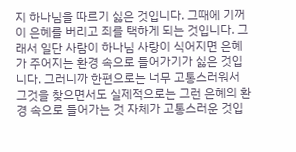지 하나님을 따르기 싫은 것입니다. 그때에 기꺼이 은혜를 버리고 죄를 택하게 되는 것입니다. 그래서 일단 사람이 하나님 사랑이 식어지면 은혜가 주어지는 환경 속으로 들어가기가 싫은 것입니다. 그러니까 한편으로는 너무 고통스러워서 그것을 찾으면서도 실제적으로는 그런 은혜의 환경 속으로 들어가는 것 자체가 고통스러운 것입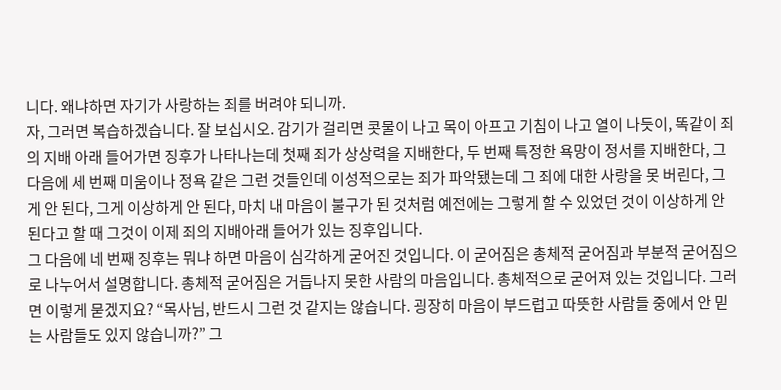니다. 왜냐하면 자기가 사랑하는 죄를 버려야 되니까.
자, 그러면 복습하겠습니다. 잘 보십시오. 감기가 걸리면 콧물이 나고 목이 아프고 기침이 나고 열이 나듯이, 똑같이 죄의 지배 아래 들어가면 징후가 나타나는데 첫째 죄가 상상력을 지배한다, 두 번째 특정한 욕망이 정서를 지배한다, 그 다음에 세 번째 미움이나 정욕 같은 그런 것들인데 이성적으로는 죄가 파악됐는데 그 죄에 대한 사랑을 못 버린다, 그게 안 된다, 그게 이상하게 안 된다, 마치 내 마음이 불구가 된 것처럼 예전에는 그렇게 할 수 있었던 것이 이상하게 안 된다고 할 때 그것이 이제 죄의 지배아래 들어가 있는 징후입니다.
그 다음에 네 번째 징후는 뭐냐 하면 마음이 심각하게 굳어진 것입니다. 이 굳어짐은 총체적 굳어짐과 부분적 굳어짐으로 나누어서 설명합니다. 총체적 굳어짐은 거듭나지 못한 사람의 마음입니다. 총체적으로 굳어져 있는 것입니다. 그러면 이렇게 묻겠지요? “목사님, 반드시 그런 것 같지는 않습니다. 굉장히 마음이 부드럽고 따뜻한 사람들 중에서 안 믿는 사람들도 있지 않습니까?” 그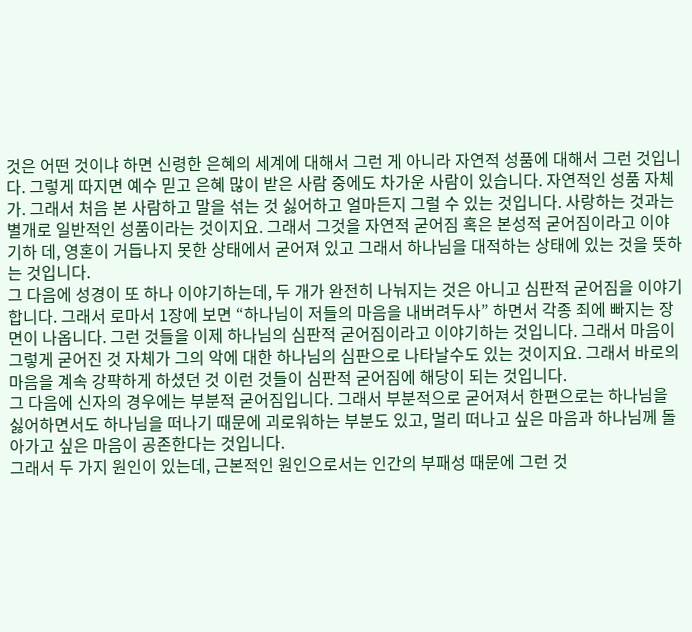것은 어떤 것이냐 하면 신령한 은혜의 세계에 대해서 그런 게 아니라 자연적 성품에 대해서 그런 것입니다. 그렇게 따지면 예수 믿고 은혜 많이 받은 사람 중에도 차가운 사람이 있습니다. 자연적인 성품 자체가. 그래서 처음 본 사람하고 말을 섞는 것 싫어하고 얼마든지 그럴 수 있는 것입니다. 사랑하는 것과는 별개로 일반적인 성품이라는 것이지요. 그래서 그것을 자연적 굳어짐 혹은 본성적 굳어짐이라고 이야기하 데, 영혼이 거듭나지 못한 상태에서 굳어져 있고 그래서 하나님을 대적하는 상태에 있는 것을 뜻하는 것입니다.
그 다음에 성경이 또 하나 이야기하는데, 두 개가 완전히 나눠지는 것은 아니고 심판적 굳어짐을 이야기합니다. 그래서 로마서 1장에 보면 “하나님이 저들의 마음을 내버려두사” 하면서 각종 죄에 빠지는 장면이 나옵니다. 그런 것들을 이제 하나님의 심판적 굳어짐이라고 이야기하는 것입니다. 그래서 마음이 그렇게 굳어진 것 자체가 그의 악에 대한 하나님의 심판으로 나타날수도 있는 것이지요. 그래서 바로의 마음을 계속 강퍅하게 하셨던 것 이런 것들이 심판적 굳어짐에 해당이 되는 것입니다.
그 다음에 신자의 경우에는 부분적 굳어짐입니다. 그래서 부분적으로 굳어져서 한편으로는 하나님을 싫어하면서도 하나님을 떠나기 때문에 괴로워하는 부분도 있고, 멀리 떠나고 싶은 마음과 하나님께 돌아가고 싶은 마음이 공존한다는 것입니다.
그래서 두 가지 원인이 있는데, 근본적인 원인으로서는 인간의 부패성 때문에 그런 것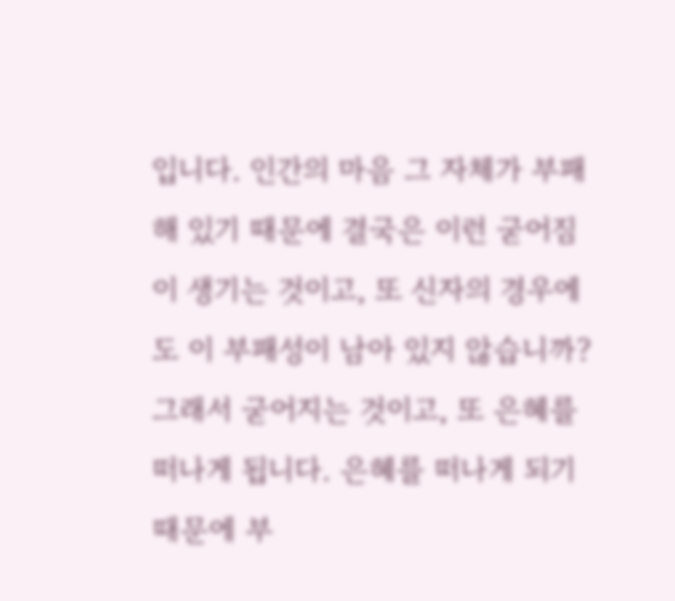입니다. 인간의 마음 그 자체가 부패해 있기 때문에 결국은 이런 굳어짐이 생기는 것이고, 또 신자의 경우에도 이 부패성이 남아 있지 않습니까? 그래서 굳어지는 것이고, 또 은혜를 떠나게 됩니다. 은혜를 떠나게 되기 때문에 부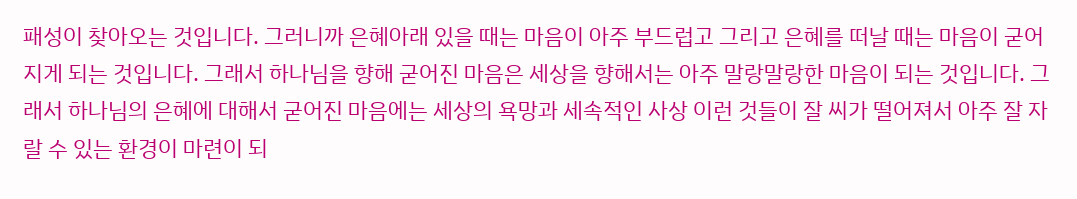패성이 찾아오는 것입니다. 그러니까 은혜아래 있을 때는 마음이 아주 부드럽고 그리고 은혜를 떠날 때는 마음이 굳어지게 되는 것입니다. 그래서 하나님을 향해 굳어진 마음은 세상을 향해서는 아주 말랑말랑한 마음이 되는 것입니다. 그래서 하나님의 은혜에 대해서 굳어진 마음에는 세상의 욕망과 세속적인 사상 이런 것들이 잘 씨가 떨어져서 아주 잘 자랄 수 있는 환경이 마련이 되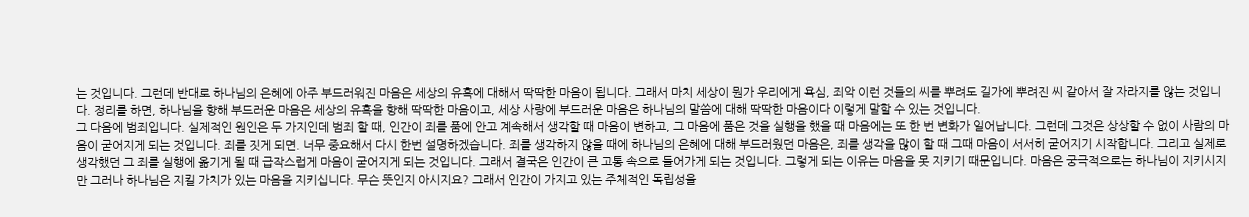는 것입니다. 그런데 반대로 하나님의 은혜에 아주 부드러워진 마음은 세상의 유혹에 대해서 딱딱한 마음이 됩니다. 그래서 마치 세상이 뭔가 우리에게 욕심, 죄악 이런 것들의 씨를 뿌려도 길가에 뿌려진 씨 같아서 잘 자라지를 않는 것입니다. 정리를 하면, 하나님을 향해 부드러운 마음은 세상의 유혹을 향해 딱딱한 마음이고, 세상 사랑에 부드러운 마음은 하나님의 말씀에 대해 딱딱한 마음이다 이렇게 말할 수 있는 것입니다.
그 다음에 범죄입니다. 실제적인 원인은 두 가지인데 범죄 할 때, 인간이 죄를 품에 안고 계속해서 생각할 때 마음이 변하고, 그 마음에 품은 것을 실행을 했을 때 마음에는 또 한 번 변화가 일어납니다. 그런데 그것은 상상할 수 없이 사람의 마음이 굳어지게 되는 것입니다. 죄를 짓게 되면. 너무 중요해서 다시 한번 설명하겠습니다. 죄를 생각하지 않을 때에 하나님의 은혜에 대해 부드러웠던 마음은, 죄를 생각을 많이 할 때 그때 마음이 서서히 굳어지기 시작합니다. 그리고 실제로 생각했던 그 죄를 실행에 옮기게 될 때 급작스럽게 마음이 굳어지게 되는 것입니다. 그래서 결국은 인간이 큰 고통 속으로 들어가게 되는 것입니다. 그렇게 되는 이유는 마음을 못 지키기 때문입니다. 마음은 궁극적으로는 하나님이 지키시지만 그러나 하나님은 지킬 가치가 있는 마음을 지키십니다. 무슨 뜻인지 아시지요? 그래서 인간이 가지고 있는 주체적인 독립성을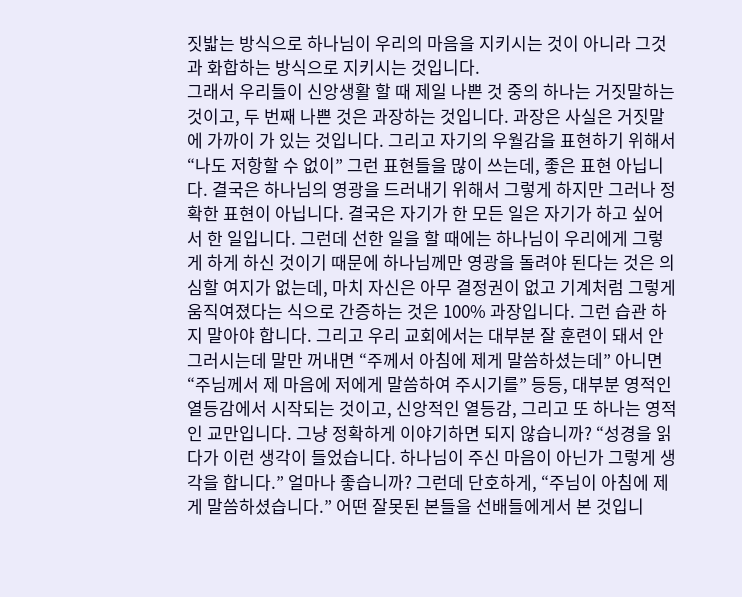짓밟는 방식으로 하나님이 우리의 마음을 지키시는 것이 아니라 그것과 화합하는 방식으로 지키시는 것입니다.
그래서 우리들이 신앙생활 할 때 제일 나쁜 것 중의 하나는 거짓말하는 것이고, 두 번째 나쁜 것은 과장하는 것입니다. 과장은 사실은 거짓말에 가까이 가 있는 것입니다. 그리고 자기의 우월감을 표현하기 위해서 “나도 저항할 수 없이” 그런 표현들을 많이 쓰는데, 좋은 표현 아닙니다. 결국은 하나님의 영광을 드러내기 위해서 그렇게 하지만 그러나 정확한 표현이 아닙니다. 결국은 자기가 한 모든 일은 자기가 하고 싶어서 한 일입니다. 그런데 선한 일을 할 때에는 하나님이 우리에게 그렇게 하게 하신 것이기 때문에 하나님께만 영광을 돌려야 된다는 것은 의심할 여지가 없는데, 마치 자신은 아무 결정권이 없고 기계처럼 그렇게 움직여졌다는 식으로 간증하는 것은 100% 과장입니다. 그런 습관 하지 말아야 합니다. 그리고 우리 교회에서는 대부분 잘 훈련이 돼서 안 그러시는데 말만 꺼내면 “주께서 아침에 제게 말씀하셨는데” 아니면 “주님께서 제 마음에 저에게 말씀하여 주시기를” 등등, 대부분 영적인 열등감에서 시작되는 것이고, 신앙적인 열등감, 그리고 또 하나는 영적인 교만입니다. 그냥 정확하게 이야기하면 되지 않습니까? “성경을 읽다가 이런 생각이 들었습니다. 하나님이 주신 마음이 아닌가 그렇게 생각을 합니다.” 얼마나 좋습니까? 그런데 단호하게, “주님이 아침에 제게 말씀하셨습니다.” 어떤 잘못된 본들을 선배들에게서 본 것입니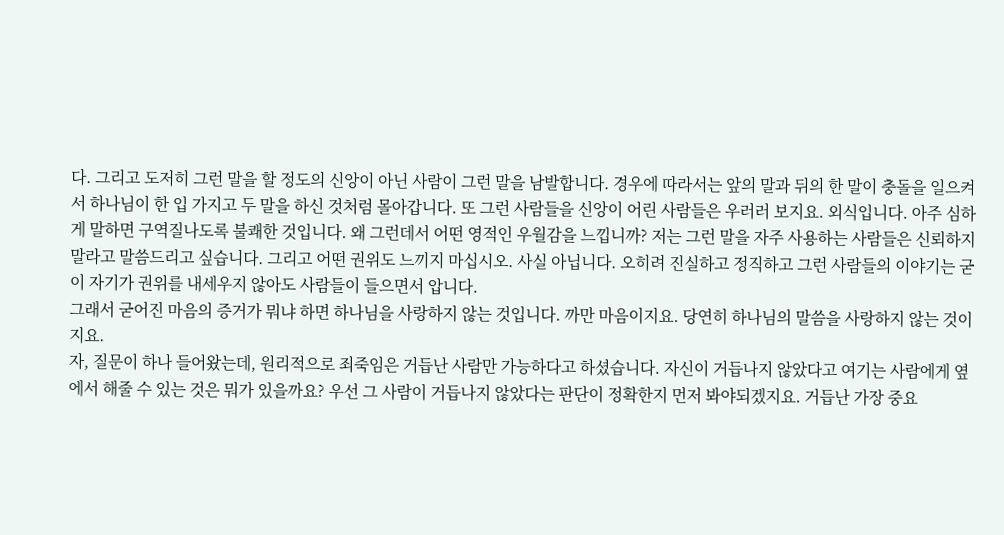다. 그리고 도저히 그런 말을 할 정도의 신앙이 아닌 사람이 그런 말을 남발합니다. 경우에 따라서는 앞의 말과 뒤의 한 말이 충돌을 일으켜서 하나님이 한 입 가지고 두 말을 하신 것처럼 몰아갑니다. 또 그런 사람들을 신앙이 어린 사람들은 우러러 보지요. 외식입니다. 아주 심하게 말하면 구역질나도록 불쾌한 것입니다. 왜 그런데서 어떤 영적인 우월감을 느낍니까? 저는 그런 말을 자주 사용하는 사람들은 신뢰하지 말라고 말씀드리고 싶습니다. 그리고 어떤 권위도 느끼지 마십시오. 사실 아닙니다. 오히려 진실하고 정직하고 그런 사람들의 이야기는 굳이 자기가 권위를 내세우지 않아도 사람들이 들으면서 압니다.
그래서 굳어진 마음의 증거가 뭐냐 하면 하나님을 사랑하지 않는 것입니다. 까만 마음이지요. 당연히 하나님의 말씀을 사랑하지 않는 것이지요.
자, 질문이 하나 들어왔는데, 원리적으로 죄죽임은 거듭난 사람만 가능하다고 하셨습니다. 자신이 거듭나지 않았다고 여기는 사람에게 옆에서 해줄 수 있는 것은 뭐가 있을까요? 우선 그 사람이 거듭나지 않았다는 판단이 정확한지 먼저 봐야되겠지요. 거듭난 가장 중요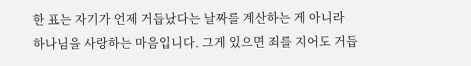한 표는 자기가 언제 거듭났다는 날짜를 계산하는 게 아니라 하나님을 사랑하는 마음입니다. 그게 있으면 죄를 지어도 거듭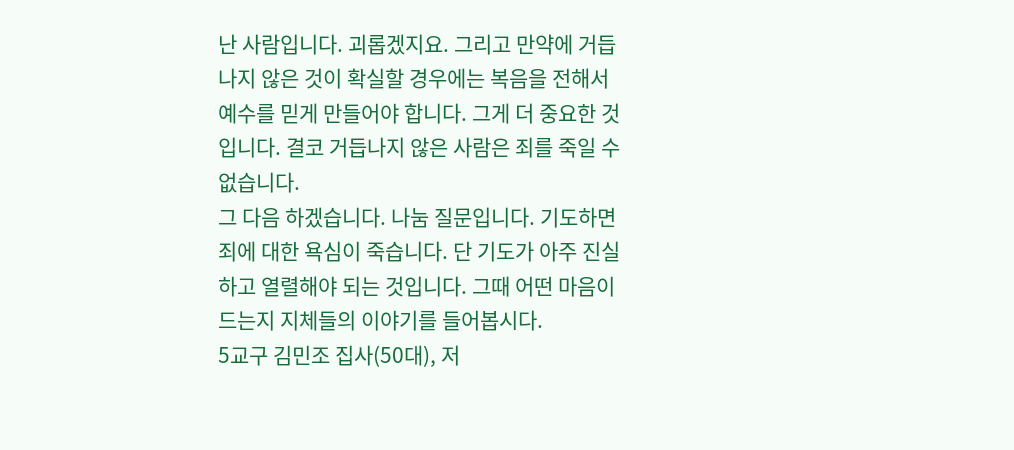난 사람입니다. 괴롭겠지요. 그리고 만약에 거듭나지 않은 것이 확실할 경우에는 복음을 전해서 예수를 믿게 만들어야 합니다. 그게 더 중요한 것입니다. 결코 거듭나지 않은 사람은 죄를 죽일 수 없습니다.
그 다음 하겠습니다. 나눔 질문입니다. 기도하면 죄에 대한 욕심이 죽습니다. 단 기도가 아주 진실하고 열렬해야 되는 것입니다. 그때 어떤 마음이 드는지 지체들의 이야기를 들어봅시다.
5교구 김민조 집사(50대), 저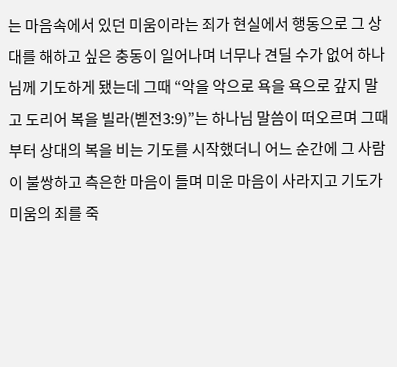는 마음속에서 있던 미움이라는 죄가 현실에서 행동으로 그 상대를 해하고 싶은 충동이 일어나며 너무나 견딜 수가 없어 하나님께 기도하게 됐는데 그때 “악을 악으로 욕을 욕으로 갚지 말고 도리어 복을 빌라(벧전3:9)”는 하나님 말씀이 떠오르며 그때부터 상대의 복을 비는 기도를 시작했더니 어느 순간에 그 사람이 불쌍하고 측은한 마음이 들며 미운 마음이 사라지고 기도가 미움의 죄를 죽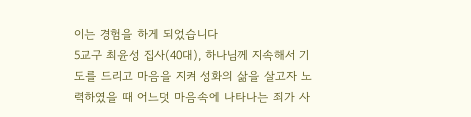이는 경험을 하게 되었습니다
5교구 최윤성 집사(40대), 하나님께 지속해서 기도를 드리고 마음을 지켜 성화의 삶을 살고자 노력하였을 때 어느덧 마음속에 나타나는 죄가 사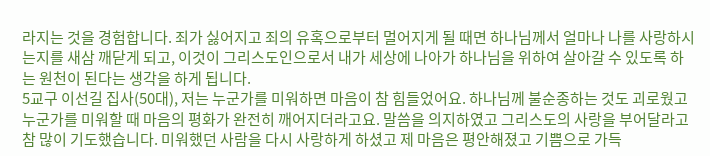라지는 것을 경험합니다. 죄가 싫어지고 죄의 유혹으로부터 멀어지게 될 때면 하나님께서 얼마나 나를 사랑하시는지를 새삼 깨닫게 되고, 이것이 그리스도인으로서 내가 세상에 나아가 하나님을 위하여 살아갈 수 있도록 하는 원천이 된다는 생각을 하게 됩니다.
5교구 이선길 집사(50대), 저는 누군가를 미워하면 마음이 참 힘들었어요. 하나님께 불순종하는 것도 괴로웠고 누군가를 미워할 때 마음의 평화가 완전히 깨어지더라고요. 말씀을 의지하였고 그리스도의 사랑을 부어달라고 참 많이 기도했습니다. 미워했던 사람을 다시 사랑하게 하셨고 제 마음은 평안해졌고 기쁨으로 가득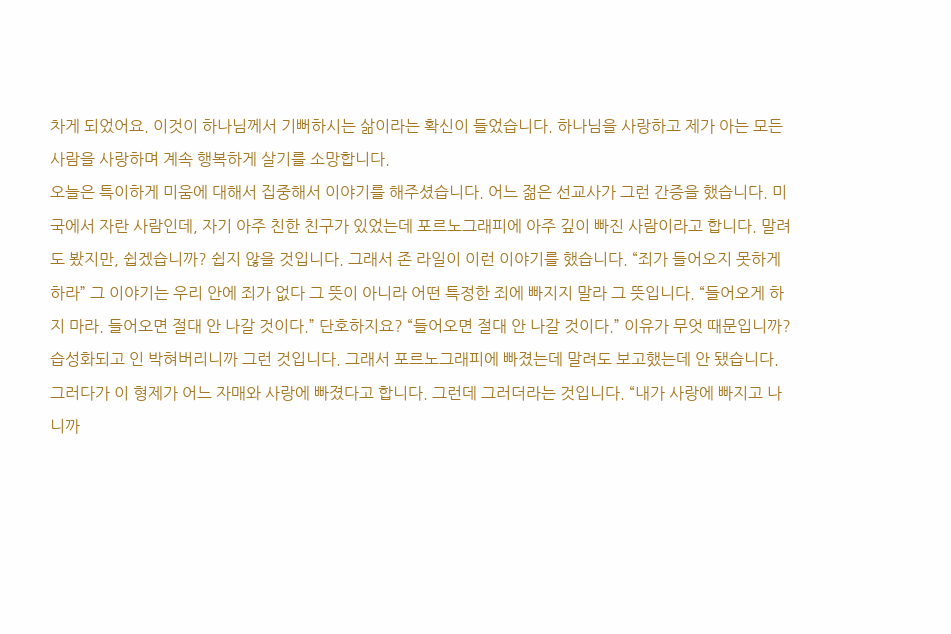차게 되었어요. 이것이 하나님께서 기뻐하시는 삶이라는 확신이 들었습니다. 하나님을 사랑하고 제가 아는 모든 사람을 사랑하며 계속 행복하게 살기를 소망합니다.
오늘은 특이하게 미움에 대해서 집중해서 이야기를 해주셨습니다. 어느 젊은 선교사가 그런 간증을 했습니다. 미국에서 자란 사람인데, 자기 아주 친한 친구가 있었는데 포르노그래피에 아주 깊이 빠진 사람이라고 합니다. 말려도 봤지만, 쉽겠습니까? 쉽지 않을 것입니다. 그래서 존 라일이 이런 이야기를 했습니다. “죄가 들어오지 못하게 하라” 그 이야기는 우리 안에 죄가 없다 그 뜻이 아니라 어떤 특정한 죄에 빠지지 말라 그 뜻입니다. “들어오게 하지 마라. 들어오면 절대 안 나갈 것이다.” 단호하지요? “들어오면 절대 안 나갈 것이다.” 이유가 무엇 때문입니까? 습성화되고 인 박혀버리니까 그런 것입니다. 그래서 포르노그래피에 빠졌는데 말려도 보고했는데 안 됐습니다. 그러다가 이 형제가 어느 자매와 사랑에 빠졌다고 합니다. 그런데 그러더라는 것입니다. “내가 사랑에 빠지고 나니까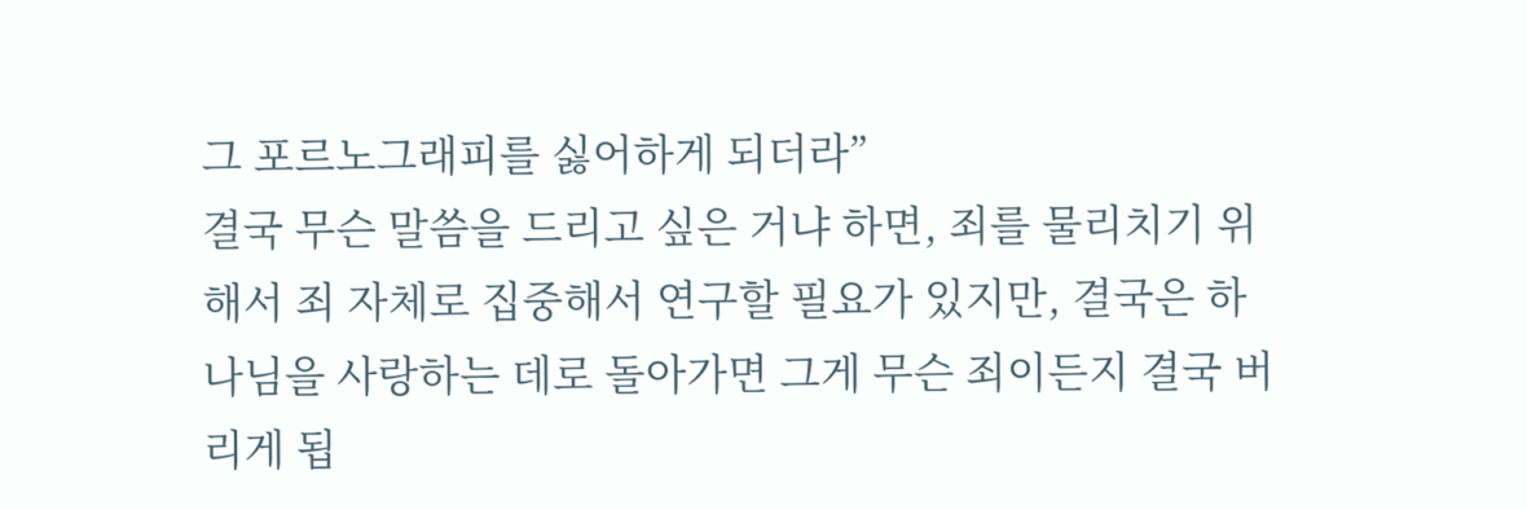그 포르노그래피를 싫어하게 되더라”
결국 무슨 말씀을 드리고 싶은 거냐 하면, 죄를 물리치기 위해서 죄 자체로 집중해서 연구할 필요가 있지만, 결국은 하나님을 사랑하는 데로 돌아가면 그게 무슨 죄이든지 결국 버리게 됩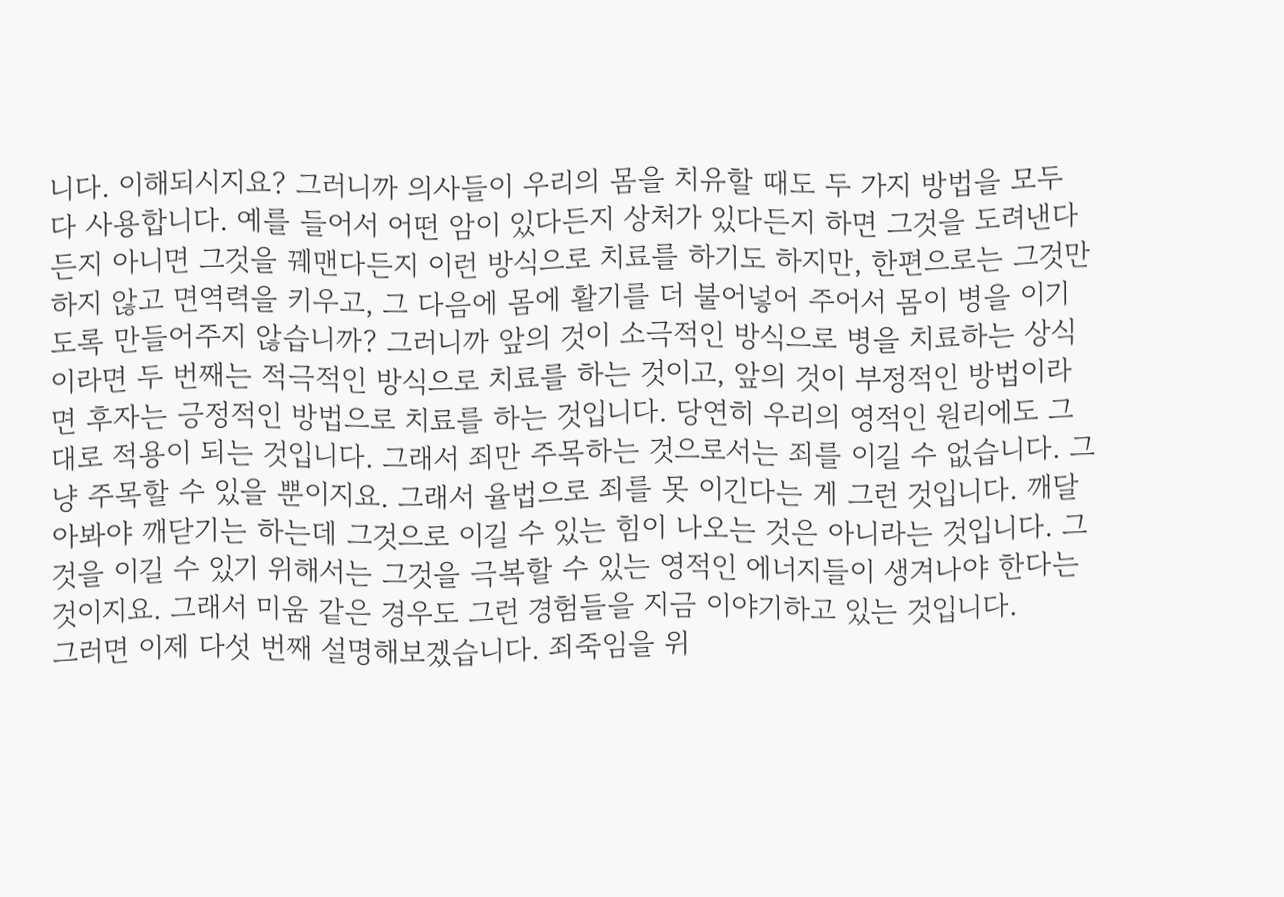니다. 이해되시지요? 그러니까 의사들이 우리의 몸을 치유할 때도 두 가지 방법을 모두 다 사용합니다. 예를 들어서 어떤 암이 있다든지 상처가 있다든지 하면 그것을 도려낸다든지 아니면 그것을 꿰맨다든지 이런 방식으로 치료를 하기도 하지만, 한편으로는 그것만 하지 않고 면역력을 키우고, 그 다음에 몸에 활기를 더 불어넣어 주어서 몸이 병을 이기도록 만들어주지 않습니까? 그러니까 앞의 것이 소극적인 방식으로 병을 치료하는 상식이라면 두 번째는 적극적인 방식으로 치료를 하는 것이고, 앞의 것이 부정적인 방법이라면 후자는 긍정적인 방법으로 치료를 하는 것입니다. 당연히 우리의 영적인 원리에도 그대로 적용이 되는 것입니다. 그래서 죄만 주목하는 것으로서는 죄를 이길 수 없습니다. 그냥 주목할 수 있을 뿐이지요. 그래서 율법으로 죄를 못 이긴다는 게 그런 것입니다. 깨달아봐야 깨닫기는 하는데 그것으로 이길 수 있는 힘이 나오는 것은 아니라는 것입니다. 그것을 이길 수 있기 위해서는 그것을 극복할 수 있는 영적인 에너지들이 생겨나야 한다는 것이지요. 그래서 미움 같은 경우도 그런 경험들을 지금 이야기하고 있는 것입니다.
그러면 이제 다섯 번째 설명해보겠습니다. 죄죽임을 위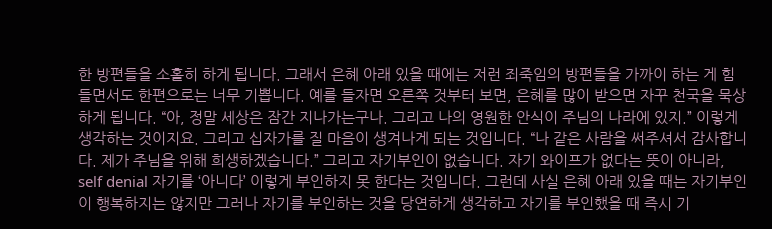한 방편들을 소홀히 하게 됩니다. 그래서 은혜 아래 있을 때에는 저런 죄죽임의 방편들을 가까이 하는 게 힘들면서도 한편으로는 너무 기쁩니다. 예를 들자면 오른쪽 것부터 보면, 은혜를 많이 받으면 자꾸 천국을 묵상하게 됩니다. “아, 정말 세상은 잠간 지나가는구나. 그리고 나의 영원한 안식이 주님의 나라에 있지.” 이렇게 생각하는 것이지요. 그리고 십자가를 질 마음이 생겨나게 되는 것입니다. “나 같은 사람을 써주셔서 감사합니다. 제가 주님을 위해 희생하겠습니다.” 그리고 자기부인이 없습니다. 자기 와이프가 없다는 뜻이 아니라, self denial 자기를 ‘아니다’ 이렇게 부인하지 못 한다는 것입니다. 그런데 사실 은혜 아래 있을 때는 자기부인이 행복하지는 않지만 그러나 자기를 부인하는 것을 당연하게 생각하고 자기를 부인했을 때 즉시 기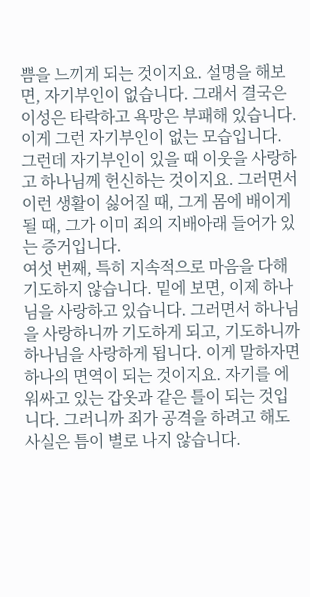쁨을 느끼게 되는 것이지요. 설명을 해보면, 자기부인이 없습니다. 그래서 결국은 이성은 타락하고 욕망은 부패해 있습니다. 이게 그런 자기부인이 없는 모습입니다. 그런데 자기부인이 있을 때 이웃을 사랑하고 하나님께 헌신하는 것이지요. 그러면서 이런 생활이 싫어질 때, 그게 몸에 배이게 될 때, 그가 이미 죄의 지배아래 들어가 있는 증거입니다.
여섯 번째, 특히 지속적으로 마음을 다해 기도하지 않습니다. 밑에 보면, 이제 하나님을 사랑하고 있습니다. 그러면서 하나님을 사랑하니까 기도하게 되고, 기도하니까 하나님을 사랑하게 됩니다. 이게 말하자면 하나의 면역이 되는 것이지요. 자기를 에워싸고 있는 갑옷과 같은 틀이 되는 것입니다. 그러니까 죄가 공격을 하려고 해도 사실은 틈이 별로 나지 않습니다.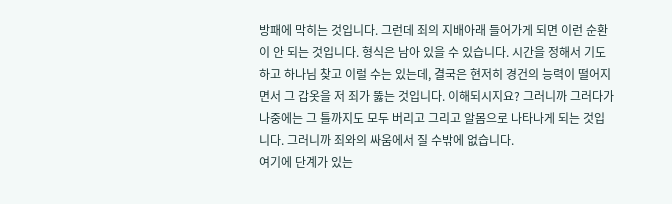방패에 막히는 것입니다. 그런데 죄의 지배아래 들어가게 되면 이런 순환이 안 되는 것입니다. 형식은 남아 있을 수 있습니다. 시간을 정해서 기도하고 하나님 찾고 이럴 수는 있는데, 결국은 현저히 경건의 능력이 떨어지면서 그 갑옷을 저 죄가 뚫는 것입니다. 이해되시지요? 그러니까 그러다가 나중에는 그 틀까지도 모두 버리고 그리고 알몸으로 나타나게 되는 것입니다. 그러니까 죄와의 싸움에서 질 수밖에 없습니다.
여기에 단계가 있는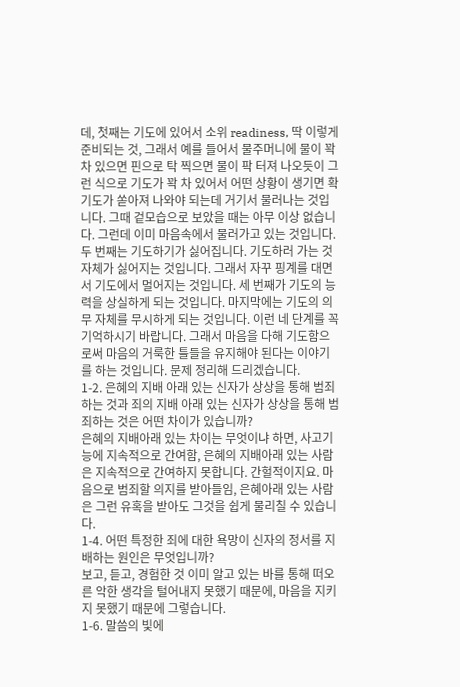데, 첫째는 기도에 있어서 소위 readiness, 딱 이렇게 준비되는 것, 그래서 예를 들어서 물주머니에 물이 꽉 차 있으면 핀으로 탁 찍으면 물이 팍 터져 나오듯이 그런 식으로 기도가 꽉 차 있어서 어떤 상황이 생기면 확 기도가 쏟아져 나와야 되는데 거기서 물러나는 것입니다. 그때 겉모습으로 보았을 때는 아무 이상 없습니다. 그런데 이미 마음속에서 물러가고 있는 것입니다. 두 번째는 기도하기가 싫어집니다. 기도하러 가는 것 자체가 싫어지는 것입니다. 그래서 자꾸 핑계를 대면서 기도에서 멀어지는 것입니다. 세 번째가 기도의 능력을 상실하게 되는 것입니다. 마지막에는 기도의 의무 자체를 무시하게 되는 것입니다. 이런 네 단계를 꼭 기억하시기 바랍니다. 그래서 마음을 다해 기도함으로써 마음의 거룩한 틀들을 유지해야 된다는 이야기를 하는 것입니다. 문제 정리해 드리겠습니다.
1-2. 은혜의 지배 아래 있는 신자가 상상을 통해 범죄하는 것과 죄의 지배 아래 있는 신자가 상상을 통해 범죄하는 것은 어떤 차이가 있습니까?
은혜의 지배아래 있는 차이는 무엇이냐 하면, 사고기능에 지속적으로 간여함, 은혜의 지배아래 있는 사람은 지속적으로 간여하지 못합니다. 간헐적이지요. 마음으로 범죄할 의지를 받아들임, 은혜아래 있는 사람은 그런 유혹을 받아도 그것을 쉽게 물리칠 수 있습니다.
1-4. 어떤 특정한 죄에 대한 욕망이 신자의 정서를 지배하는 원인은 무엇입니까?
보고, 듣고, 경험한 것 이미 알고 있는 바를 통해 떠오른 악한 생각을 털어내지 못했기 때문에, 마음을 지키지 못했기 때문에 그렇습니다.
1-6. 말씀의 빛에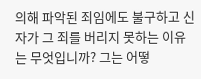의해 파악된 죄임에도 불구하고 신자가 그 죄를 버리지 못하는 이유는 무엇입니까? 그는 어떻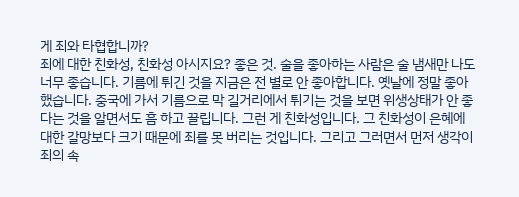게 죄와 타협합니까?
죄에 대한 친화성, 친화성 아시지요? 좋은 것. 술을 좋아하는 사람은 술 냄새만 나도 너무 좋습니다. 기름에 튀긴 것을 지금은 전 별로 안 좋아합니다. 옛날에 정말 좋아했습니다. 중국에 가서 기름으로 막 길거리에서 튀기는 것을 보면 위생상태가 안 좋다는 것을 알면서도 흠 하고 끌립니다. 그런 게 친화성입니다. 그 친화성이 은혜에 대한 갈망보다 크기 때문에 죄를 못 버리는 것입니다. 그리고 그러면서 먼저 생각이 죄의 속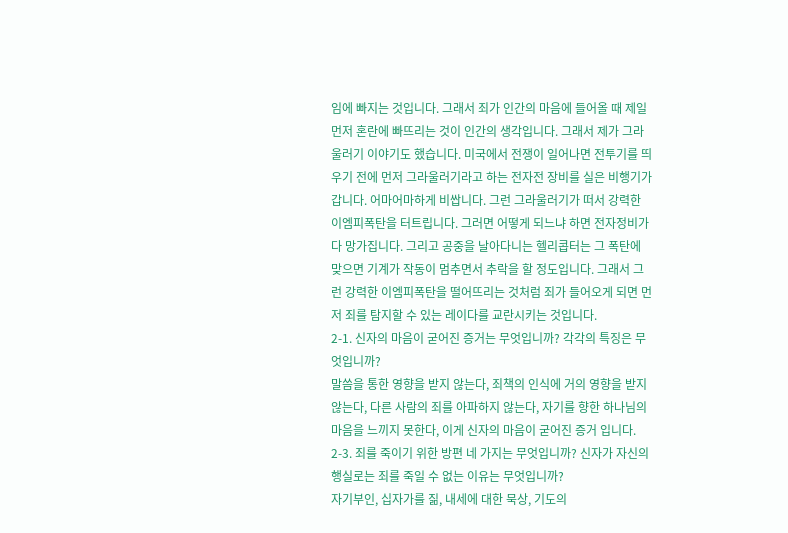임에 빠지는 것입니다. 그래서 죄가 인간의 마음에 들어올 때 제일 먼저 혼란에 빠뜨리는 것이 인간의 생각입니다. 그래서 제가 그라울러기 이야기도 했습니다. 미국에서 전쟁이 일어나면 전투기를 띄우기 전에 먼저 그라울러기라고 하는 전자전 장비를 실은 비행기가 갑니다. 어마어마하게 비쌉니다. 그런 그라울러기가 떠서 강력한 이엠피폭탄을 터트립니다. 그러면 어떻게 되느냐 하면 전자정비가 다 망가집니다. 그리고 공중을 날아다니는 헬리콥터는 그 폭탄에 맞으면 기계가 작동이 멈추면서 추락을 할 정도입니다. 그래서 그런 강력한 이엠피폭탄을 떨어뜨리는 것처럼 죄가 들어오게 되면 먼저 죄를 탐지할 수 있는 레이다를 교란시키는 것입니다.
2-1. 신자의 마음이 굳어진 증거는 무엇입니까? 각각의 특징은 무엇입니까?
말씀을 통한 영향을 받지 않는다, 죄책의 인식에 거의 영향을 받지 않는다, 다른 사람의 죄를 아파하지 않는다, 자기를 향한 하나님의 마음을 느끼지 못한다, 이게 신자의 마음이 굳어진 증거 입니다.
2-3. 죄를 죽이기 위한 방편 네 가지는 무엇입니까? 신자가 자신의 행실로는 죄를 죽일 수 없는 이유는 무엇입니까?
자기부인, 십자가를 짊, 내세에 대한 묵상, 기도의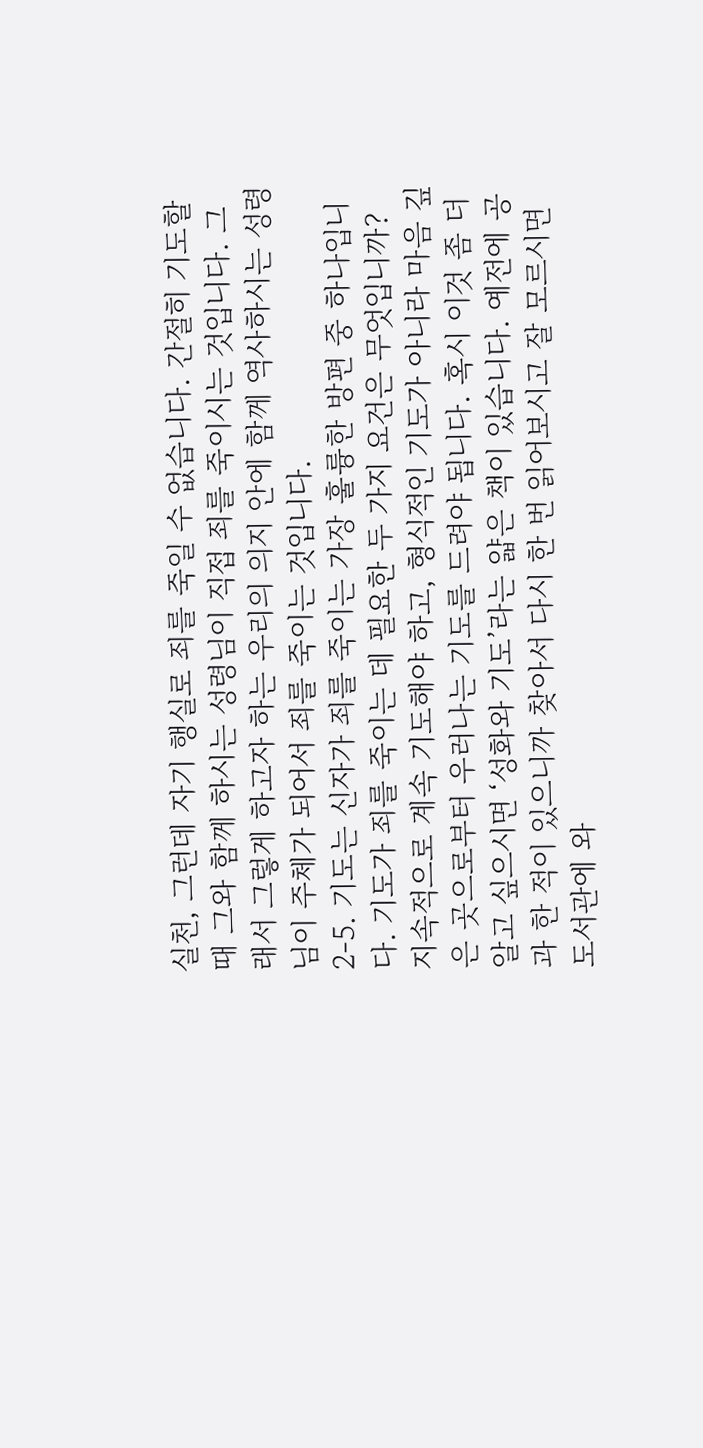실천, 그런데 자기 행실로 죄를 죽일 수 없습니다. 간절히 기도할 때 그와 함께 하시는 성령님이 직접 죄를 죽이시는 것입니다. 그래서 그렇게 하고자 하는 우리의 의지 안에 함께 역사하시는 성령님이 주체가 되어서 죄를 죽이는 것입니다.
2-5. 기도는 신자가 죄를 죽이는 가장 훌륭한 방편 중 하나입니다. 기도가 죄를 죽이는 데 필요한 두 가지 요건은 무엇입니까?
지속적으로 계속 기도해야 하고, 형식적인 기도가 아니라 마음 깊은 곳으로부터 우러나는 기도를 드려야 됩니다. 혹시 이것 좀 더 알고 싶으시면 ‘성화와 기도’라는 얇은 책이 있습니다. 예전에 공과 한 적이 있으니까 찾아서 다시 한 번 읽어보시고 잘 모르시면 도서관에 와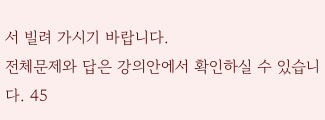서 빌려 가시기 바랍니다.
전체문제와 답은 강의안에서 확인하실 수 있습니다. 45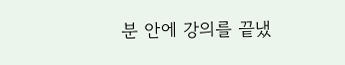분 안에 강의를 끝냈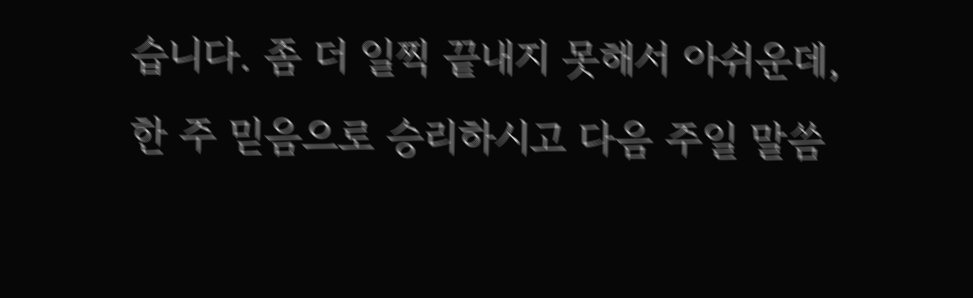습니다. 좀 더 일찍 끝내지 못해서 아쉬운데, 한 주 믿음으로 승리하시고 다음 주일 말씀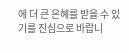에 더 큰 은혜를 받을 수 있기를 진심으로 바랍니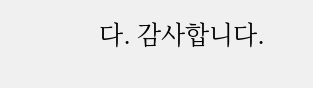다. 감사합니다.